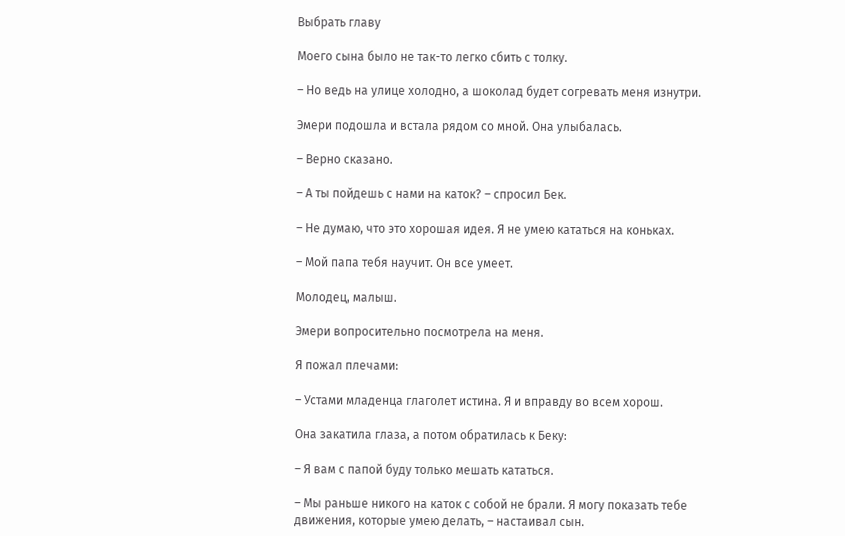Выбрать главу

Моего сына было не так-то легко сбить с толку.

– Но ведь на улице холодно, а шоколад будет согревать меня изнутри.

Эмери подошла и встала рядом со мной. Она улыбалась.

– Верно сказано.

– А ты пойдешь с нами на каток? – спросил Бек.

– Не думаю, что это хорошая идея. Я не умею кататься на коньках.

– Мой папа тебя научит. Он все умеет.

Молодец, малыш.

Эмери вопросительно посмотрела на меня.

Я пожал плечами:

– Устами младенца глаголет истина. Я и вправду во всем хорош.

Она закатила глаза, а потом обратилась к Беку:

– Я вам с папой буду только мешать кататься.

– Мы раньше никого на каток с собой не брали. Я могу показать тебе движения, которые умею делать, – настаивал сын.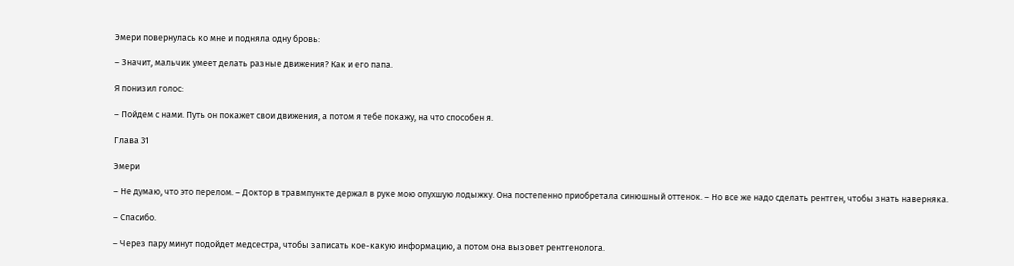Эмери повернулась ко мне и подняла одну бровь:

– Значит, мальчик умеет делать разные движения? Как и его папа.

Я понизил голос:

– Пойдем с нами. Путь он покажет свои движения, а потом я тебе покажу, на что способен я.

Глава 31

Эмери

– Не думаю, что это перелом. – Доктор в травмпункте держал в руке мою опухшую лодыжку. Она постепенно приобретала синюшный оттенок. – Но все же надо сделать рентген, чтобы знать наверняка.

– Спасибо.

– Через пару минут подойдет медсестра, чтобы записать кое-какую информацию, а потом она вызовет рентгенолога.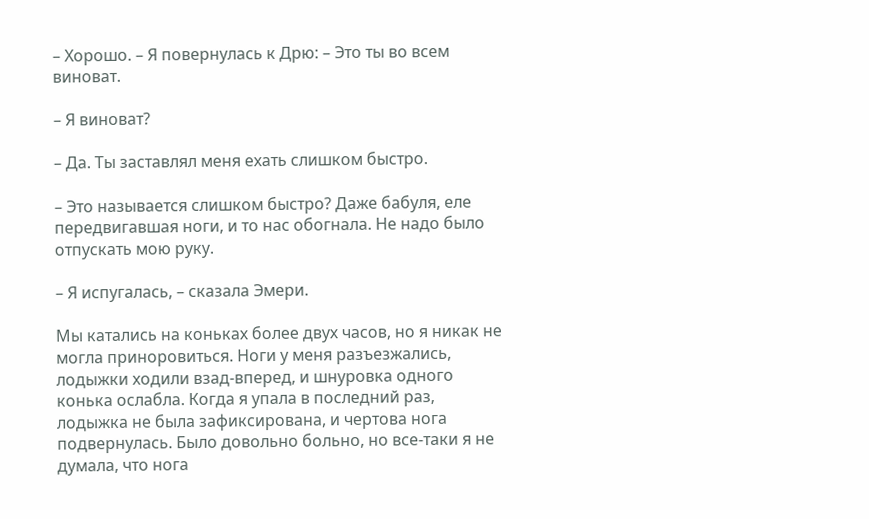– Хорошо. – Я повернулась к Дрю: – Это ты во всем виноват.

– Я виноват?

– Да. Ты заставлял меня ехать слишком быстро.

– Это называется слишком быстро? Даже бабуля, еле передвигавшая ноги, и то нас обогнала. Не надо было отпускать мою руку.

– Я испугалась, – сказала Эмери.

Мы катались на коньках более двух часов, но я никак не могла приноровиться. Ноги у меня разъезжались, лодыжки ходили взад-вперед, и шнуровка одного конька ослабла. Когда я упала в последний раз, лодыжка не была зафиксирована, и чертова нога подвернулась. Было довольно больно, но все-таки я не думала, что нога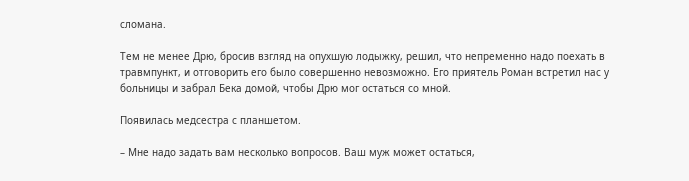сломана.

Тем не менее Дрю, бросив взгляд на опухшую лодыжку, решил, что непременно надо поехать в травмпункт, и отговорить его было совершенно невозможно. Его приятель Роман встретил нас у больницы и забрал Бека домой, чтобы Дрю мог остаться со мной.

Появилась медсестра с планшетом.

– Мне надо задать вам несколько вопросов. Ваш муж может остаться,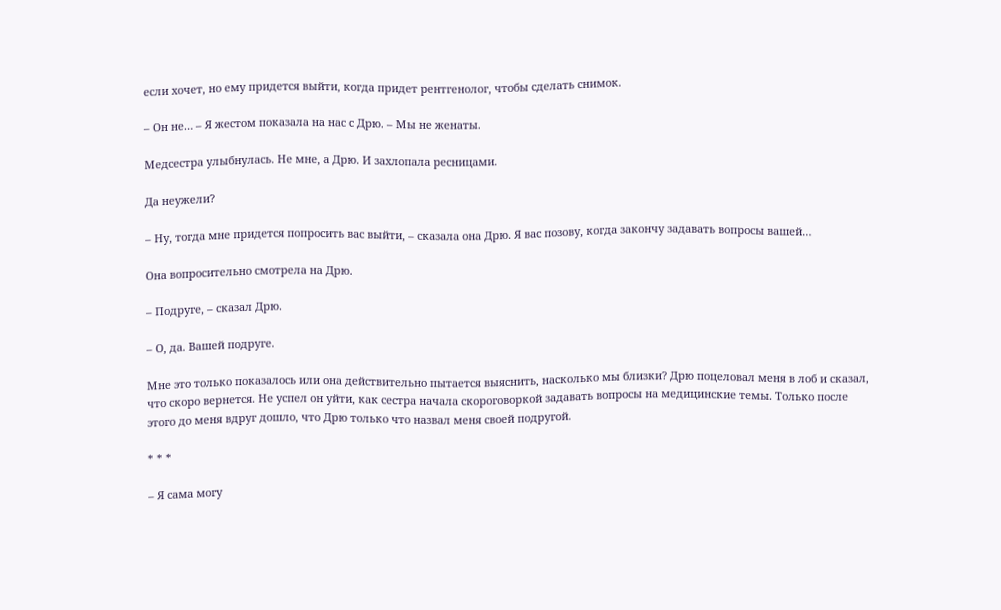если хочет, но ему придется выйти, когда придет рентгенолог, чтобы сделать снимок.

– Он не… – Я жестом показала на нас с Дрю. – Мы не женаты.

Медсестра улыбнулась. Не мне, а Дрю. И захлопала ресницами.

Да неужели?

– Ну, тогда мне придется попросить вас выйти, – сказала она Дрю. Я вас позову, когда закончу задавать вопросы вашей…

Она вопросительно смотрела на Дрю.

– Подруге, – сказал Дрю.

– О, да. Вашей подруге.

Мне это только показалось или она действительно пытается выяснить, насколько мы близки? Дрю поцеловал меня в лоб и сказал, что скоро вернется. Не успел он уйти, как сестра начала скороговоркой задавать вопросы на медицинские темы. Только после этого до меня вдруг дошло, что Дрю только что назвал меня своей подругой.

* * *

– Я сама могу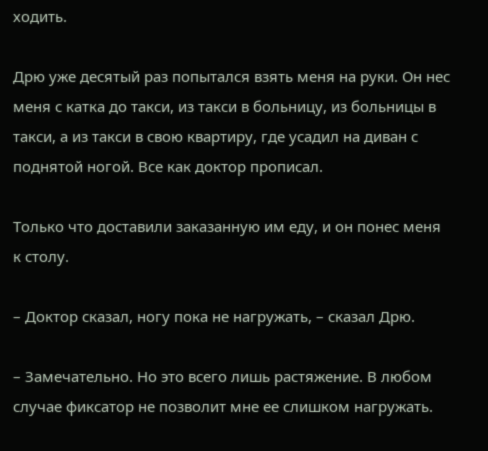ходить.

Дрю уже десятый раз попытался взять меня на руки. Он нес меня с катка до такси, из такси в больницу, из больницы в такси, а из такси в свою квартиру, где усадил на диван с поднятой ногой. Все как доктор прописал.

Только что доставили заказанную им еду, и он понес меня к столу.

– Доктор сказал, ногу пока не нагружать, – сказал Дрю.

– Замечательно. Но это всего лишь растяжение. В любом случае фиксатор не позволит мне ее слишком нагружать.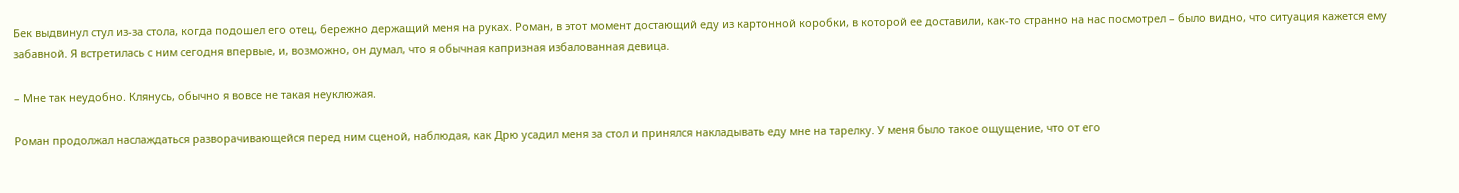Бек выдвинул стул из-за стола, когда подошел его отец, бережно держащий меня на руках. Роман, в этот момент достающий еду из картонной коробки, в которой ее доставили, как-то странно на нас посмотрел – было видно, что ситуация кажется ему забавной. Я встретилась с ним сегодня впервые, и, возможно, он думал, что я обычная капризная избалованная девица.

– Мне так неудобно. Клянусь, обычно я вовсе не такая неуклюжая.

Роман продолжал наслаждаться разворачивающейся перед ним сценой, наблюдая, как Дрю усадил меня за стол и принялся накладывать еду мне на тарелку. У меня было такое ощущение, что от его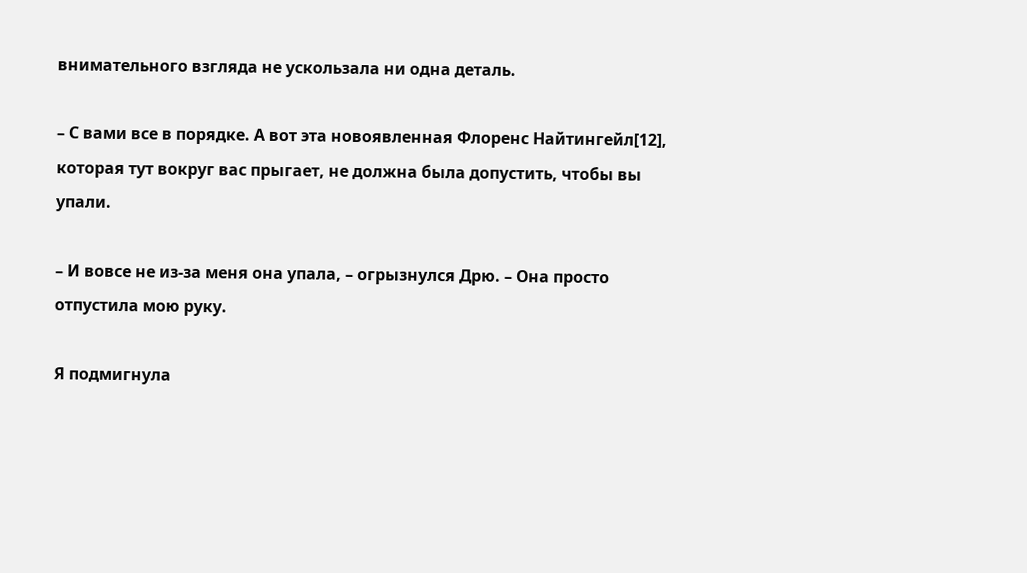внимательного взгляда не ускользала ни одна деталь.

– С вами все в порядке. А вот эта новоявленная Флоренс Найтингейл[12], которая тут вокруг вас прыгает, не должна была допустить, чтобы вы упали.

– И вовсе не из-за меня она упала, – огрызнулся Дрю. – Она просто отпустила мою руку.

Я подмигнула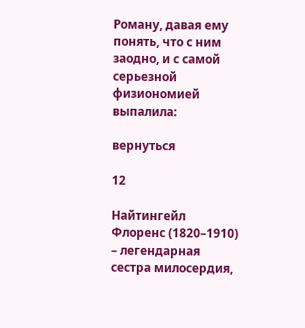Роману, давая ему понять, что с ним заодно, и с самой серьезной физиономией выпалила:

вернуться

12

Найтингейл Флоренс (1820–1910) – легендарная сестра милосердия,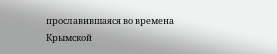прославившаяся во времена Крымской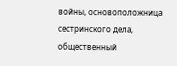войны, основоположница сестринского дела, общественный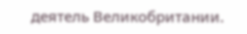деятель Великобритании.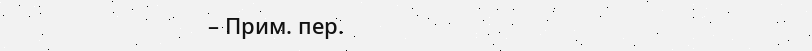– Прим. пер.